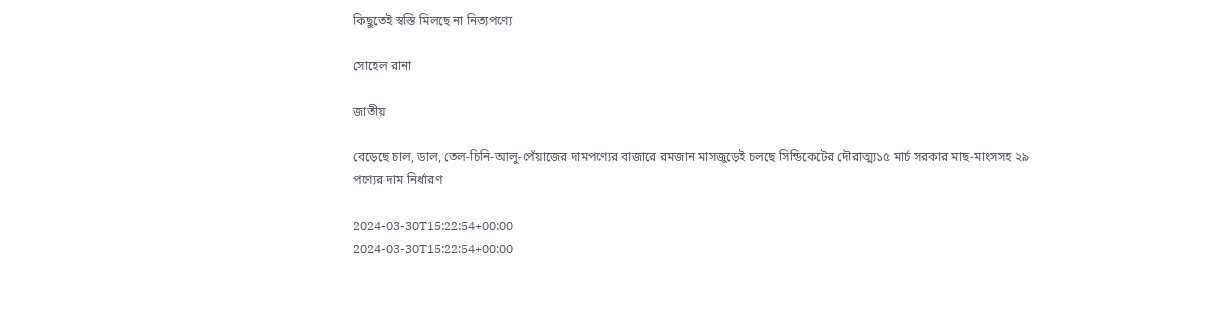কিছুতেই স্বস্তি মিলছে না নিত্যপণ্যে

সোহেল রানা

জাতীয়

বেড়েছে চাল, ডাল, তেল-চিনি-আলু-পেঁয়াজের দামপণ্যের বাজারে রমজান মাসজুড়েই চলছে সিন্ডিকেটের দৌরাত্ম্য১৫ মার্চ সরকার মাছ-মাংসসহ ২৯ পণ্যের দাম নির্ধারণ

2024-03-30T15:22:54+00:00
2024-03-30T15:22:54+00:00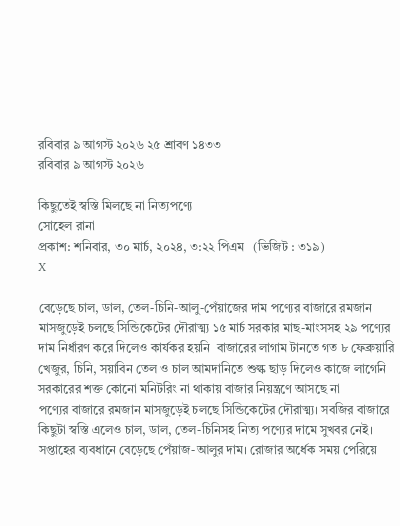রবিবার ৯ আগস্ট ২০২৬ ২৫ শ্রাবণ ১৪৩৩
রবিবার ৯ আগস্ট ২০২৬

কিছুতেই স্বস্তি মিলছে না নিত্যপণ্যে
সোহেল রানা
প্রকাশ: শনিবার, ৩০ মার্চ, ২০২৪, ৩:২২ পিএম   (ভিজিট : ৩১৯)
X

বেড়েছে চাল, ডাল, তেল-চিনি-আলু-পেঁয়াজের দাম পণ্যের বাজারে রমজান মাসজুড়েই চলছে সিন্ডিকেটের দৌরাত্ম্য ১৫ মার্চ সরকার মাছ-মাংসসহ ২৯ পণ্যের দাম নির্ধারণ করে দিলেও কার্যকর হয়নি  বাজারের লাগাম টানতে গত ৮ ফেব্রুয়ারি খেজুর, চিনি, সয়াবিন তেল ও চাল আমদানিতে শুল্ক ছাড় দিলেও কাজে লাগেনি সরকারের শক্ত কোনো মনিটরিং না থাকায় বাজার নিয়ন্ত্রণে আসছে না
পণ্যের বাজারে রমজান মাসজুড়েই চলছে সিন্ডিকেটের দৌরাত্ম্য। সবজির বাজারে কিছুটা স্বস্তি এলেও চাল, ডাল, তেল-চিনিসহ নিত্য পণ্যের দামে সুখবর নেই। সপ্তাহের ব্যবধানে বেড়েছে পেঁয়াজ-আলুর দাম। রোজার অর্ধেক সময় পেরিয়ে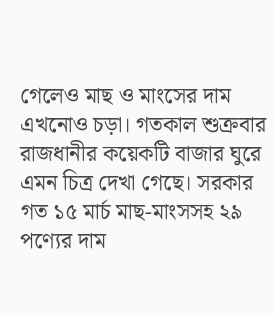গেলেও মাছ ও মাংসের দাম এখনোও চড়া। গতকাল শুক্রবার রাজধানীর কয়েকটি বাজার ঘুরে এমন চিত্র দেখা গেছে। সরকার গত ১৫ মার্চ মাছ-মাংসসহ ২৯ পণ্যের দাম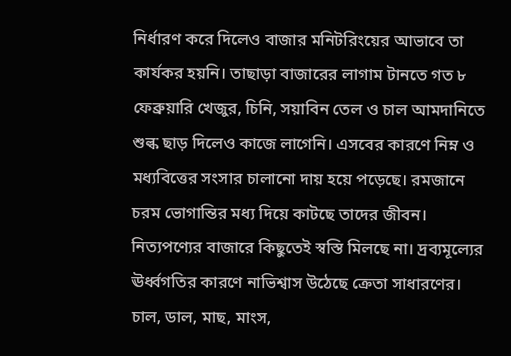নির্ধারণ করে দিলেও বাজার মনিটরিংয়ের আভাবে তা কার্যকর হয়নি। তাছাড়া বাজারের লাগাম টানতে গত ৮ ফেব্রুয়ারি খেজুর, চিনি, সয়াবিন তেল ও চাল আমদানিতে শুল্ক ছাড় দিলেও কাজে লাগেনি। এসবের কারণে নিম্ন ও মধ্যবিত্তের সংসার চালানো দায় হয়ে পড়েছে। রমজানে চরম ভোগান্তির মধ্য দিয়ে কাটছে তাদের জীবন। নিত্যপণ্যের বাজারে কিছুতেই স্বস্তি মিলছে না। দ্রব্যমূল্যের ঊর্ধ্বগতির কারণে নাভিশ্বাস উঠেছে ক্রেতা সাধারণের। চাল, ডাল, মাছ, মাংস,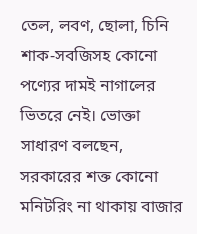তেল, লবণ, ছোলা, চিনি শাক-সবজিসহ কোনো পণ্যের দামই নাগালের ভিতরে নেই। ভোক্তা সাধারণ বলছেন, সরকারের শক্ত কোনো মনিটরিং না থাকায় বাজার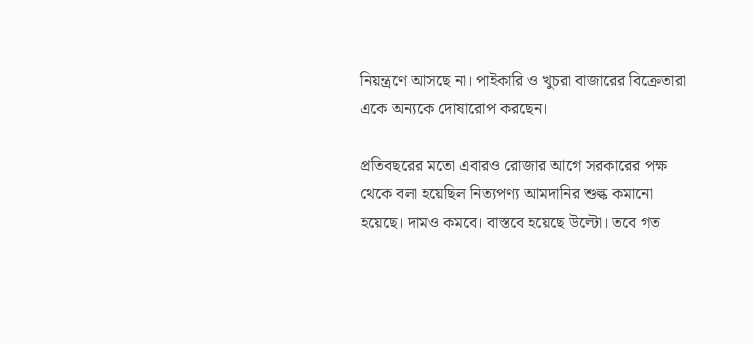নিয়ন্ত্রণে আসছে না। পাইকারি ও খুচরা বাজারের বিক্রেতারা একে অন্যকে দোষারোপ করছেন।

প্রতিবছরের মতো এবারও রোজার আগে সরকারের পক্ষ থেকে বলা হয়েছিল নিত্যপণ্য আমদানির শুল্ক কমানো হয়েছে। দামও কমবে। বাস্তবে হয়েছে উল্টো। তবে গত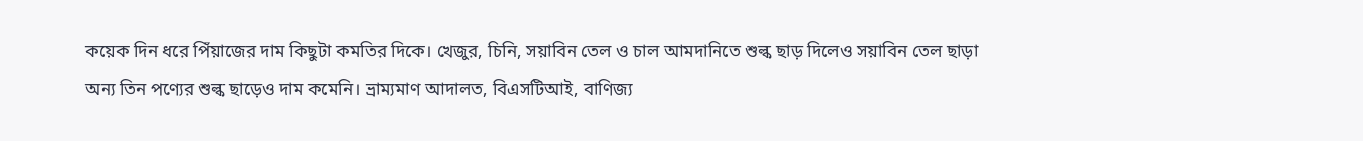কয়েক দিন ধরে পিঁয়াজের দাম কিছুটা কমতির দিকে। খেজুর, চিনি, সয়াবিন তেল ও চাল আমদানিতে শুল্ক ছাড় দিলেও সয়াবিন তেল ছাড়া অন্য তিন পণ্যের শুল্ক ছাড়েও দাম কমেনি। ভ্রাম্যমাণ আদালত, বিএসটিআই, বাণিজ্য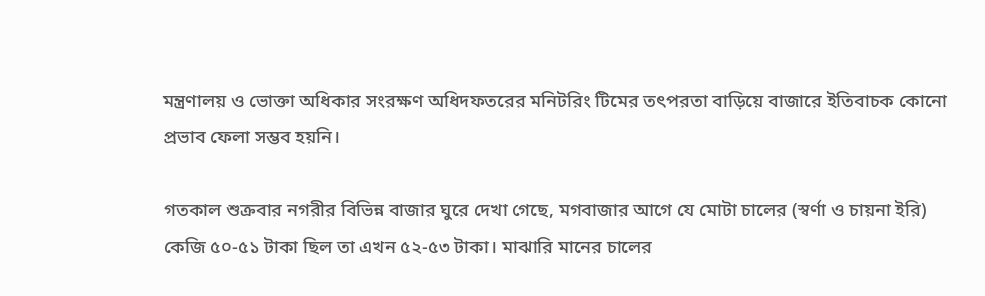মন্ত্রণালয় ও ভোক্তা অধিকার সংরক্ষণ অধিদফতরের মনিটরিং টিমের তৎপরতা বাড়িয়ে বাজারে ইতিবাচক কোনো প্রভাব ফেলা সম্ভব হয়নি।

গতকাল শুক্রবার নগরীর বিভিন্ন বাজার ঘুরে দেখা গেছে, মগবাজার আগে যে মোটা চালের (স্বর্ণা ও চায়না ইরি) কেজি ৫০-৫১ টাকা ছিল তা এখন ৫২-৫৩ টাকা। মাঝারি মানের চালের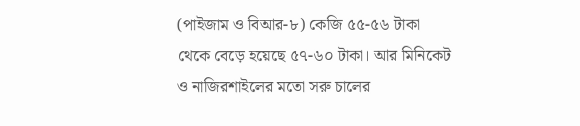(পাইজাম ও বিআর-৮) কেজি ৫৫-৫৬ টাকা থেকে বেড়ে হয়েছে ৫৭-৬০ টাকা। আর মিনিকেট ও নাজিরশাইলের মতো সরু চালের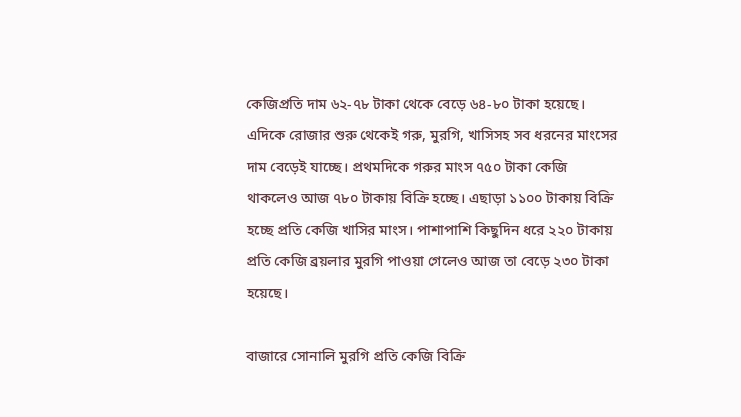কেজিপ্রতি দাম ৬২-৭৮ টাকা থেকে বেড়ে ৬৪-৮০ টাকা হয়েছে।
এদিকে রোজার শুরু থেকেই গরু, মুরগি, খাসিসহ সব ধরনের মাংসের দাম বেড়েই যাচ্ছে। প্রথমদিকে গরুর মাংস ৭৫০ টাকা কেজি থাকলেও আজ ৭৮০ টাকায় বিক্রি হচ্ছে। এছাড়া ১১০০ টাকায় বিক্রি হচ্ছে প্রতি কেজি খাসির মাংস। পাশাপাশি কিছুদিন ধরে ২২০ টাকায় প্রতি কেজি ব্রয়লার মুরগি পাওয়া গেলেও আজ তা বেড়ে ২৩০ টাকা হয়েছে।

বাজারে সোনালি মুরগি প্রতি কেজি বিক্রি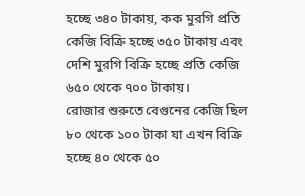হচ্ছে ৩৪০ টাকায়, কক মুরগি প্রতি কেজি বিক্রি হচ্ছে ৩৫০ টাকায় এবং দেশি মুরগি বিক্রি হচ্ছে প্রতি কেজি ৬৫০ থেকে ৭০০ টাকায়।
রোজার শুরুতে বেগুনের কেজি ছিল ৮০ থেকে ১০০ টাকা যা এখন বিক্রি হচ্ছে ৪০ থেকে ৫০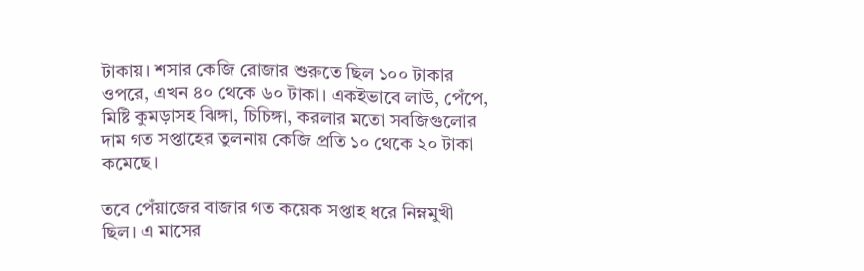টাকায়। শসার কেজি রোজার শুরুতে ছিল ১০০ টাকার ওপরে, এখন ৪০ থেকে ৬০ টাকা। একইভাবে লাউ, পেঁপে, মিষ্টি কুমড়াসহ ঝিঙ্গা, চিচিঙ্গা, করলার মতো সবজিগুলোর দাম গত সপ্তাহের তুলনায় কেজি প্রতি ১০ থেকে ২০ টাকা কমেছে।

তবে পেঁয়াজের বাজার গত কয়েক সপ্তাহ ধরে নিম্নমুখী ছিল। এ মাসের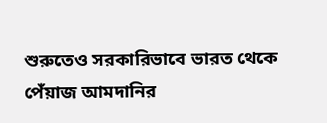শুরুতেও সরকারিভাবে ভারত থেকে পেঁয়াজ আমদানির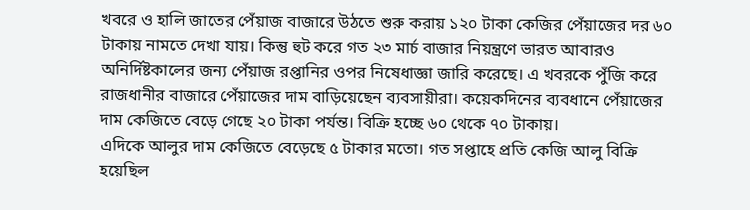খবরে ও হালি জাতের পেঁয়াজ বাজারে উঠতে শুরু করায় ১২০ টাকা কেজির পেঁয়াজের দর ৬০ টাকায় নামতে দেখা যায়। কিন্তু হুট করে গত ২৩ মার্চ বাজার নিয়ন্ত্রণে ভারত আবারও অনির্দিষ্টকালের জন্য পেঁয়াজ রপ্তানির ওপর নিষেধাজ্ঞা জারি করেছে। এ খবরকে পুঁজি করে রাজধানীর বাজারে পেঁয়াজের দাম বাড়িয়েছেন ব্যবসায়ীরা। কয়েকদিনের ব্যবধানে পেঁয়াজের দাম কেজিতে বেড়ে গেছে ২০ টাকা পর্যন্ত। বিক্রি হচ্ছে ৬০ থেকে ৭০ টাকায়।
এদিকে আলুর দাম কেজিতে বেড়েছে ৫ টাকার মতো। গত সপ্তাহে প্রতি কেজি আলু বিক্রি হয়েছিল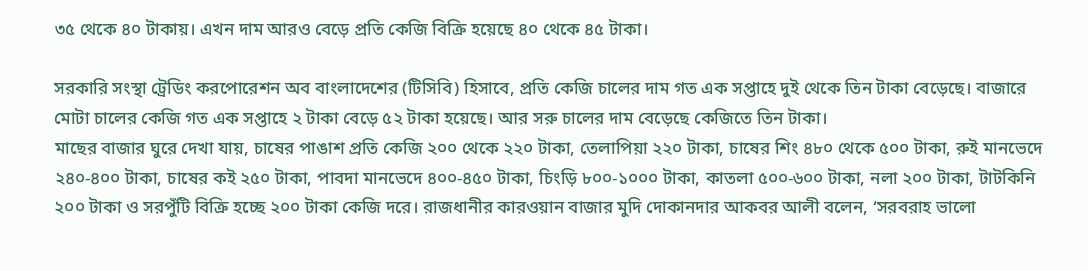৩৫ থেকে ৪০ টাকায়। এখন দাম আরও বেড়ে প্রতি কেজি বিক্রি হয়েছে ৪০ থেকে ৪৫ টাকা।

সরকারি সংস্থা ট্রেডিং করপোরেশন অব বাংলাদেশের (টিসিবি) হিসাবে, প্রতি কেজি চালের দাম গত এক সপ্তাহে দুই থেকে তিন টাকা বেড়েছে। বাজারে মোটা চালের কেজি গত এক সপ্তাহে ২ টাকা বেড়ে ৫২ টাকা হয়েছে। আর সরু চালের দাম বেড়েছে কেজিতে তিন টাকা।
মাছের বাজার ঘুরে দেখা যায়, চাষের পাঙাশ প্রতি কেজি ২০০ থেকে ২২০ টাকা, তেলাপিয়া ২২০ টাকা, চাষের শিং ৪৮০ থেকে ৫০০ টাকা, রুই মানভেদে ২৪০-৪০০ টাকা, চাষের কই ২৫০ টাকা, পাবদা মানভেদে ৪০০-৪৫০ টাকা, চিংড়ি ৮০০-১০০০ টাকা, কাতলা ৫০০-৬০০ টাকা, নলা ২০০ টাকা, টাটকিনি ২০০ টাকা ও সরপুঁটি বিক্রি হচ্ছে ২০০ টাকা কেজি দরে। রাজধানীর কারওয়ান বাজার মুদি দোকানদার আকবর আলী বলেন, ‘সরবরাহ ভালো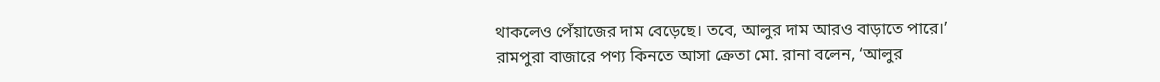থাকলেও পেঁয়াজের দাম বেড়েছে। তবে, আলুর দাম আরও বাড়াতে পারে।’
রামপুরা বাজারে পণ্য কিনতে আসা ক্রেতা মো. রানা বলেন, ‘আলুর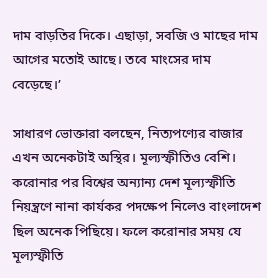দাম বাড়তির দিকে। এছাড়া, সবজি ও মাছের দাম আগের মতোই আছে। তবে মাংসের দাম বেড়েছে।’

সাধারণ ভোক্তারা বলছেন, নিত্যপণ্যের বাজার এখন অনেকটাই অস্থির। মূল্যস্ফীতিও বেশি। করোনার পর বিশ্বের অন্যান্য দেশ মূল্যস্ফীতি নিয়ন্ত্রণে নানা কার্যকর পদক্ষেপ নিলেও বাংলাদেশ ছিল অনেক পিছিয়ে। ফলে করোনার সময় যে মূল্যস্ফীতি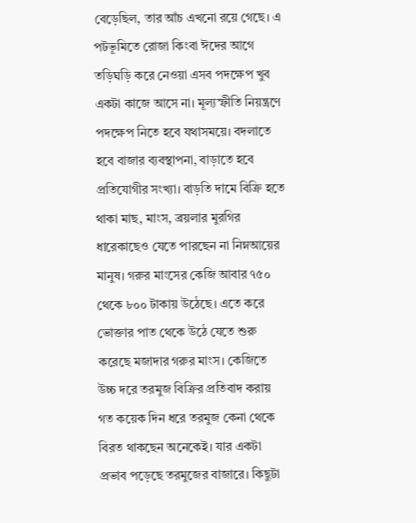বেড়েছিল, তার আঁচ এখনো রয়ে গেছে। এ পটভূমিতে রোজা কিংবা ঈদের আগে তড়িঘড়ি করে নেওয়া এসব পদক্ষেপ খুব একটা কাজে আসে না। মূল্যস্ফীতি নিয়ন্ত্রণে পদক্ষেপ নিতে হবে যথাসময়ে। বদলাতে হবে বাজার ব্যবস্থাপনা, বাড়াতে হবে প্রতিযোগীর সংখ্যা। বাড়তি দামে বিক্রি হতে থাকা মাছ, মাংস, ব্রয়লার মুরগির ধারেকাছেও যেতে পারছেন না নিম্নআয়ের মানুষ। গরুর মাংসের কেজি আবার ৭৫০ থেকে ৮০০ টাকায় উঠেছে। এতে করে ভোক্তার পাত থেকে উঠে যেতে শুরু করেছে মজাদার গরুর মাংস। কেজিতে উচ্চ দরে তরমুজ বিক্রির প্রতিবাদ করায় গত কয়েক দিন ধরে তরমুজ কেনা থেকে বিরত থাকছেন অনেকেই। যার একটা প্রভাব পড়েছে তরমুজের বাজারে। কিছুটা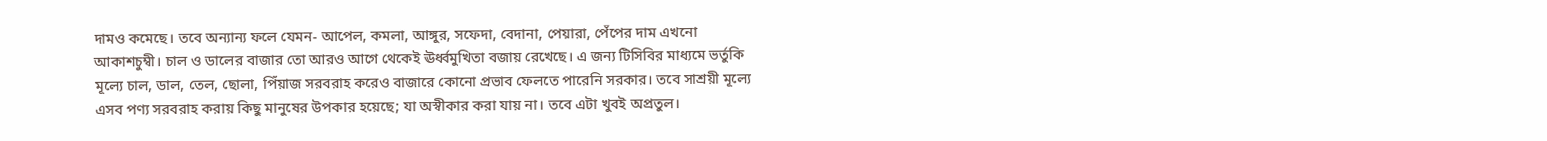দামও কমেছে। তবে অন্যান্য ফলে যেমন- আপেল, কমলা, আঙ্গুর, সফেদা, বেদানা, পেয়ারা, পেঁপের দাম এখনো আকাশচুম্বী। চাল ও ডালের বাজার তো আরও আগে থেকেই ঊর্ধ্বমুখিতা বজায় রেখেছে। এ জন্য টিসিবির মাধ্যমে ভর্তুকি মূল্যে চাল, ডাল, তেল, ছোলা, পিঁয়াজ সরবরাহ করেও বাজারে কোনো প্রভাব ফেলতে পারেনি সরকার। তবে সাশ্রয়ী মূল্যে এসব পণ্য সরবরাহ করায় কিছু মানুষের উপকার হয়েছে; যা অস্বীকার করা যায় না। তবে এটা খুবই অপ্রতুল।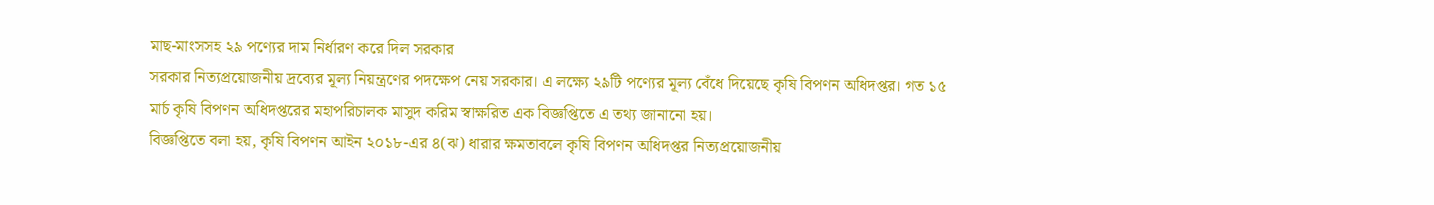মাছ-মাংসসহ ২৯ পণ্যের দাম নির্ধারণ করে দিল সরকার
সরকার নিত্যপ্রয়োজনীয় দ্রব্যের মূল্য নিয়ন্ত্রণের পদক্ষেপ নেয় সরকার। এ লক্ষ্যে ২৯টি পণ্যের মূল্য বেঁধে দিয়েছে কৃষি বিপণন অধিদপ্তর। গত ১৫ মার্চ কৃষি বিপণন অধিদপ্তরের মহাপরিচালক মাসুদ করিম স্বাক্ষরিত এক বিজ্ঞপ্তিতে এ তথ্য জানানো হয়।
বিজ্ঞপ্তিতে বলা হয়, কৃষি বিপণন আইন ২০১৮-এর ৪(ঝ) ধারার ক্ষমতাবলে কৃষি বিপণন অধিদপ্তর নিত্যপ্রয়োজনীয়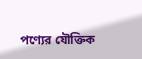পণ্যের যৌক্তিক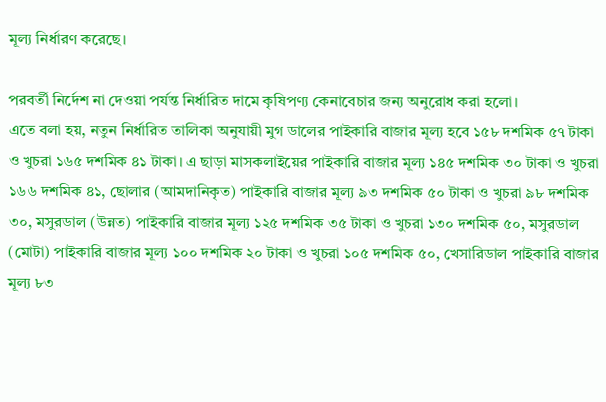মূল্য নির্ধারণ করেছে।

পরবর্তী নির্দেশ না দেওয়া পর্যন্ত নির্ধারিত দামে কৃষিপণ্য কেনাবেচার জন্য অনুরোধ করা হলো।
এতে বলা হয়, নতুন নির্ধারিত তালিকা অনুযায়ী মুগ ডালের পাইকারি বাজার মূল্য হবে ১৫৮ দশমিক ৫৭ টাকা ও খুচরা ১৬৫ দশমিক ৪১ টাকা। এ ছাড়া মাসকলাইয়ের পাইকারি বাজার মূল্য ১৪৫ দশমিক ৩০ টাকা ও খুচরা ১৬৬ দশমিক ৪১, ছোলার (আমদানিকৃত) পাইকারি বাজার মূল্য ৯৩ দশমিক ৫০ টাকা ও খুচরা ৯৮ দশমিক ৩০, মসুরডাল (উন্নত) পাইকারি বাজার মূল্য ১২৫ দশমিক ৩৫ টাকা ও খুচরা ১৩০ দশমিক ৫০, মসুরডাল (মোটা) পাইকারি বাজার মূল্য ১০০ দশমিক ২০ টাকা ও খুচরা ১০৫ দশমিক ৫০, খেসারিডাল পাইকারি বাজার মূল্য ৮৩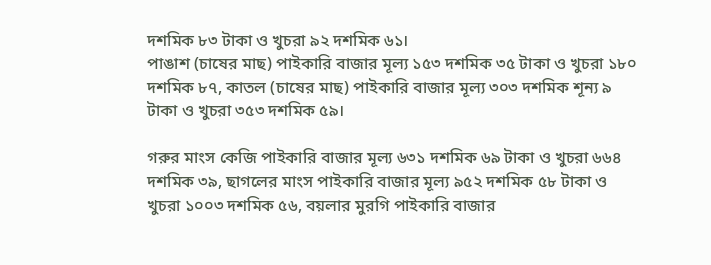দশমিক ৮৩ টাকা ও খুচরা ৯২ দশমিক ৬১।
পাঙাশ (চাষের মাছ) পাইকারি বাজার মূল্য ১৫৩ দশমিক ৩৫ টাকা ও খুচরা ১৮০ দশমিক ৮৭, কাতল (চাষের মাছ) পাইকারি বাজার মূল্য ৩০৩ দশমিক শূন্য ৯ টাকা ও খুচরা ৩৫৩ দশমিক ৫৯।

গরুর মাংস কেজি পাইকারি বাজার মূল্য ৬৩১ দশমিক ৬৯ টাকা ও খুচরা ৬৬৪ দশমিক ৩৯, ছাগলের মাংস পাইকারি বাজার মূল্য ৯৫২ দশমিক ৫৮ টাকা ও খুচরা ১০০৩ দশমিক ৫৬, বয়লার মুরগি পাইকারি বাজার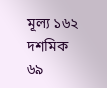মূল্য ১৬২ দশমিক ৬৯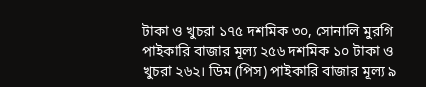টাকা ও খুচরা ১৭৫ দশমিক ৩০, সোনালি মুরগি পাইকারি বাজার মূল্য ২৫৬ দশমিক ১০ টাকা ও খুচরা ২৬২। ডিম (পিস) পাইকারি বাজার মূল্য ৯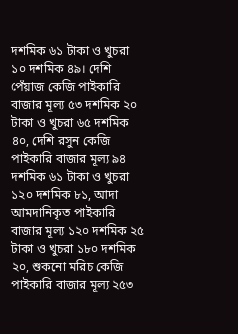দশমিক ৬১ টাকা ও খুচরা ১০ দশমিক ৪৯। দেশি পেঁয়াজ কেজি পাইকারি বাজার মূল্য ৫৩ দশমিক ২০ টাকা ও খুচরা ৬৫ দশমিক ৪০, দেশি রসুন কেজি পাইকারি বাজার মূল্য ৯৪ দশমিক ৬১ টাকা ও খুচরা ১২০ দশমিক ৮১, আদা আমদানিকৃত পাইকারি বাজার মূল্য ১২০ দশমিক ২৫ টাকা ও খুচরা ১৮০ দশমিক ২০, শুকনো মরিচ কেজি পাইকারি বাজার মূল্য ২৫৩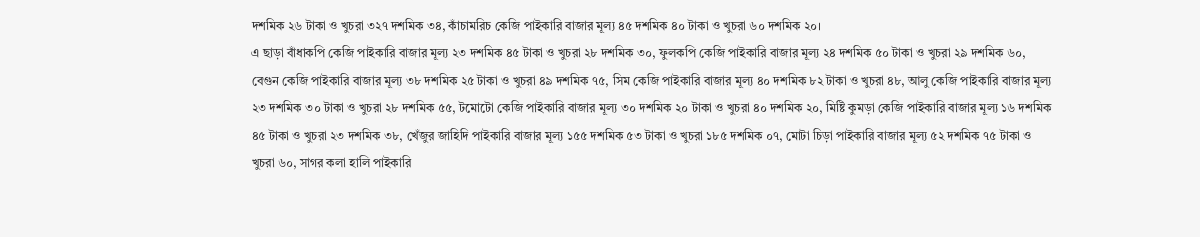দশমিক ২৬ টাকা ও খুচরা ৩২৭ দশমিক ৩৪, কাঁচামরিচ কেজি পাইকারি বাজার মূল্য ৪৫ দশমিক ৪০ টাকা ও খুচরা ৬০ দশমিক ২০।
এ ছাড়া বাঁধাকপি কেজি পাইকারি বাজার মূল্য ২৩ দশমিক ৪৫ টাকা ও খুচরা ২৮ দশমিক ৩০, ফুলকপি কেজি পাইকারি বাজার মূল্য ২৪ দশমিক ৫০ টাকা ও খুচরা ২৯ দশমিক ৬০, বেগুন কেজি পাইকারি বাজার মূল্য ৩৮ দশমিক ২৫ টাকা ও খুচরা ৪৯ দশমিক ৭৫, সিম কেজি পাইকারি বাজার মূল্য ৪০ দশমিক ৮২ টাকা ও খুচরা ৪৮, আলু কেজি পাইকারি বাজার মূল্য ২৩ দশমিক ৩০ টাকা ও খুচরা ২৮ দশমিক ৫৫, টমোটো কেজি পাইকারি বাজার মূল্য ৩০ দশমিক ২০ টাকা ও খুচরা ৪০ দশমিক ২০, মিষ্টি কুমড়া কেজি পাইকারি বাজার মূল্য ১৬ দশমিক ৪৫ টাকা ও খুচরা ২৩ দশমিক ৩৮, খেঁজুর জাহিদি পাইকারি বাজার মূল্য ১৫৫ দশমিক ৫৩ টাকা ও খুচরা ১৮৫ দশমিক ০৭, মোটা চিড়া পাইকারি বাজার মূল্য ৫২ দশমিক ৭৫ টাকা ও খুচরা ৬০, সাগর কলা হালি পাইকারি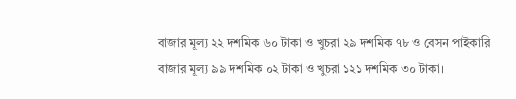বাজার মূল্য ২২ দশমিক ৬০ টাকা ও খুচরা ২৯ দশমিক ৭৮ ও বেসন পাইকারি বাজার মূল্য ৯৯ দশমিক ০২ টাকা ও খুচরা ১২১ দশমিক ৩০ টাকা।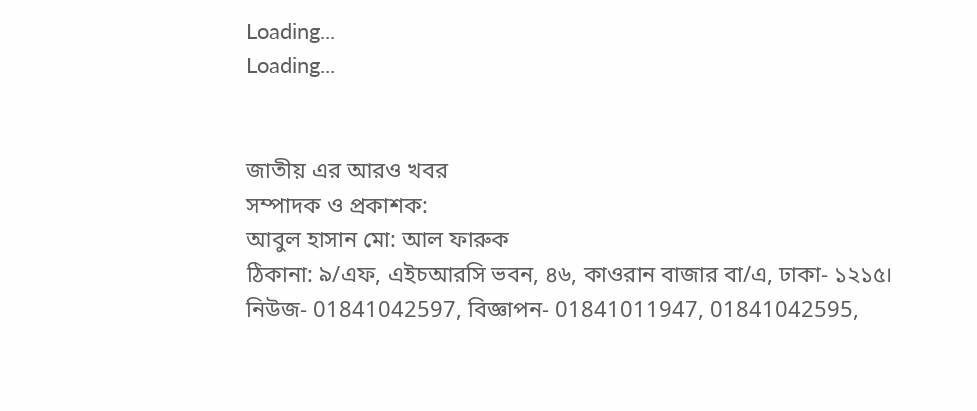Loading...
Loading...


জাতীয় এর আরও খবর
সম্পাদক ও প্রকাশক:
আবুল হাসান মো: আল ফারুক
ঠিকানা: ৯/এফ, এইচআরসি ভবন, ৪৬, কাওরান বাজার বা/এ, ঢাকা- ১২১৫।
নিউজ- 01841042597, বিজ্ঞাপন- 01841011947, 01841042595,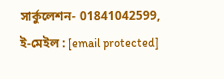সার্কুলেশন- 01841042599, ই-মেইল : [email protected]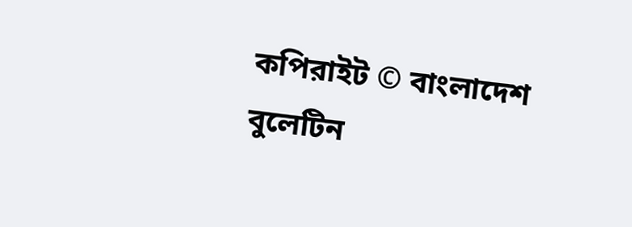কপিরাইট © বাংলাদেশ বুলেটিন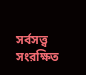সর্বসত্ত্ব সংরক্ষিত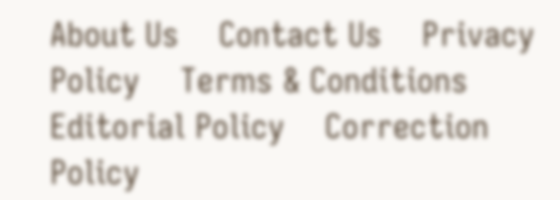About Us    Contact Us    Privacy Policy    Terms & Conditions    Editorial Policy    Correction Policy